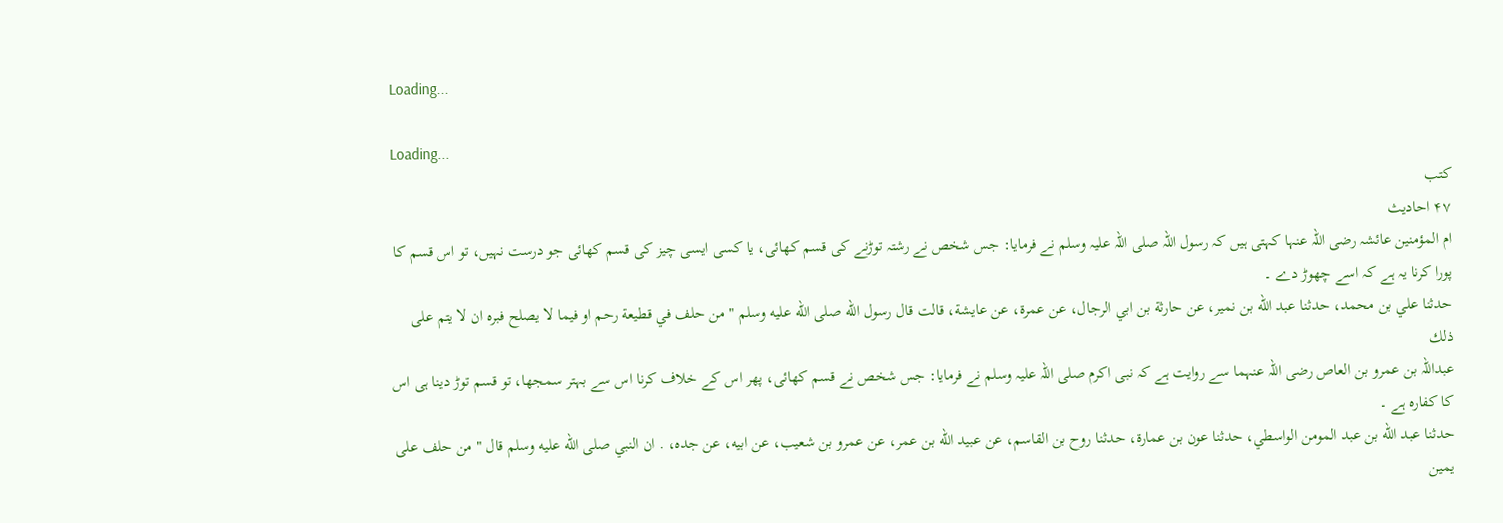Loading...

Loading...
کتب
۴۷ احادیث
ام المؤمنین عائشہ رضی اللہ عنہا کہتی ہیں کہ رسول اللہ صلی اللہ علیہ وسلم نے فرمایا: جس شخص نے رشتہ توڑنے کی قسم کھائی، یا کسی ایسی چیز کی قسم کھائی جو درست نہیں، تو اس قسم کا پورا کرنا یہ ہے کہ اسے چھوڑ دے ۔
حدثنا علي بن محمد، حدثنا عبد الله بن نمير، عن حارثة بن ابي الرجال، عن عمرة، عن عايشة، قالت قال رسول الله صلى الله عليه وسلم " من حلف في قطيعة رحم او فيما لا يصلح فبره ان لا يتم على ذلك
عبداللہ بن عمرو بن العاص رضی اللہ عنہما سے روایت ہے کہ نبی اکرم صلی اللہ علیہ وسلم نے فرمایا: جس شخص نے قسم کھائی، پھر اس کے خلاف کرنا اس سے بہتر سمجھا، تو قسم توڑ دینا ہی اس کا کفارہ ہے ۔
حدثنا عبد الله بن عبد المومن الواسطي، حدثنا عون بن عمارة، حدثنا روح بن القاسم، عن عبيد الله بن عمر، عن عمرو بن شعيب، عن ابيه، عن جده، . ان النبي صلى الله عليه وسلم قال " من حلف على يمين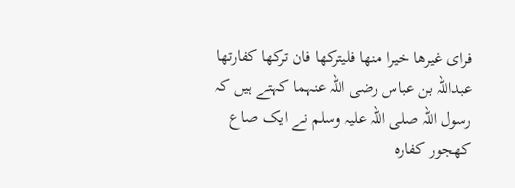فراى غيرها خيرا منها فليتركها فان تركها كفارتها
عبداللہ بن عباس رضی اللہ عنہما کہتے ہیں کہ رسول اللہ صلی اللہ علیہ وسلم نے ایک صاع کھجور کفارہ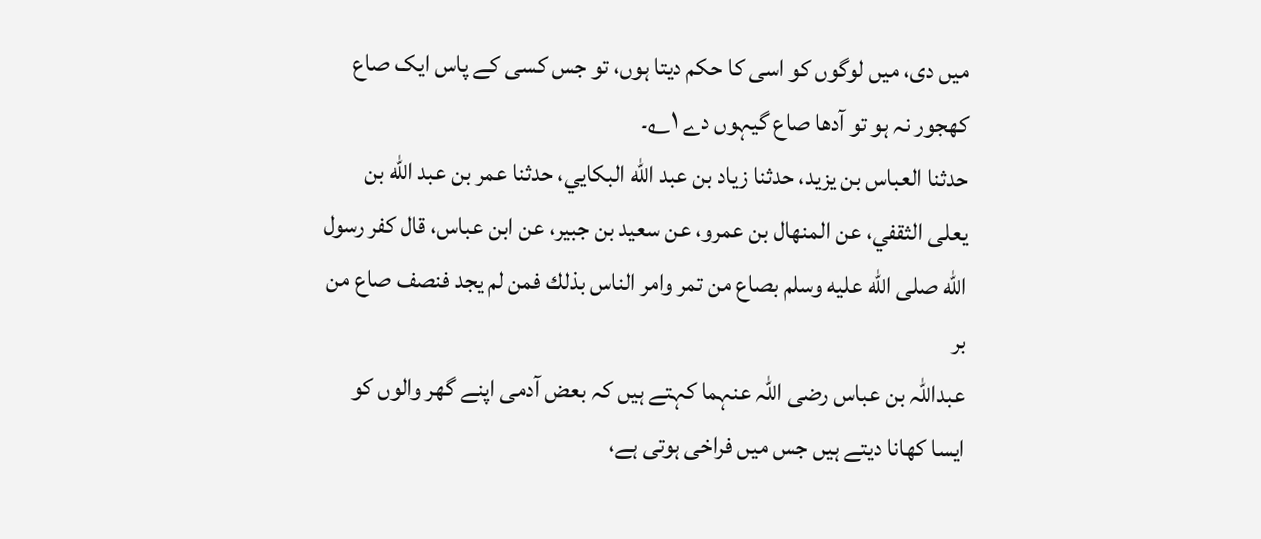میں دی، میں لوگوں کو اسی کا حکم دیتا ہوں، تو جس کسی کے پاس ایک صاع کھجور نہ ہو تو آدھا صاع گیہوں دے ۱؎۔
حدثنا العباس بن يزيد، حدثنا زياد بن عبد الله البكايي، حدثنا عمر بن عبد الله بن يعلى الثقفي، عن المنهال بن عمرو، عن سعيد بن جبير، عن ابن عباس، قال كفر رسول الله صلى الله عليه وسلم بصاع من تمر وامر الناس بذلك فمن لم يجد فنصف صاع من بر
عبداللہ بن عباس رضی اللہ عنہما کہتے ہیں کہ بعض آدمی اپنے گھر والوں کو ایسا کھانا دیتے ہیں جس میں فراخی ہوتی ہے،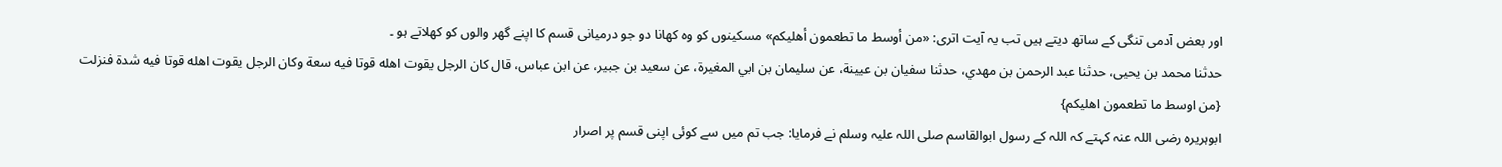اور بعض آدمی تنگی کے ساتھ دیتے ہیں تب یہ آیت اتری: «من أوسط ما تطعمون أهليكم» مسکینوں کو وہ کھانا دو جو درمیانی قسم کا اپنے گھر والوں کو کھلاتے ہو ۔
حدثنا محمد بن يحيى، حدثنا عبد الرحمن بن مهدي، حدثنا سفيان بن عيينة، عن سليمان بن ابي المغيرة، عن سعيد بن جبير، عن ابن عباس، قال كان الرجل يقوت اهله قوتا فيه سعة وكان الرجل يقوت اهله قوتا فيه شدة فنزلت {من اوسط ما تطعمون اهليكم}
ابوہریرہ رضی اللہ عنہ کہتے کہ اللہ کے رسول ابوالقاسم صلی اللہ علیہ وسلم نے فرمایا: جب تم میں سے کوئی اپنی قسم پر اصرار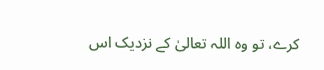کرے، تو وہ اللہ تعالیٰ کے نزدیک اس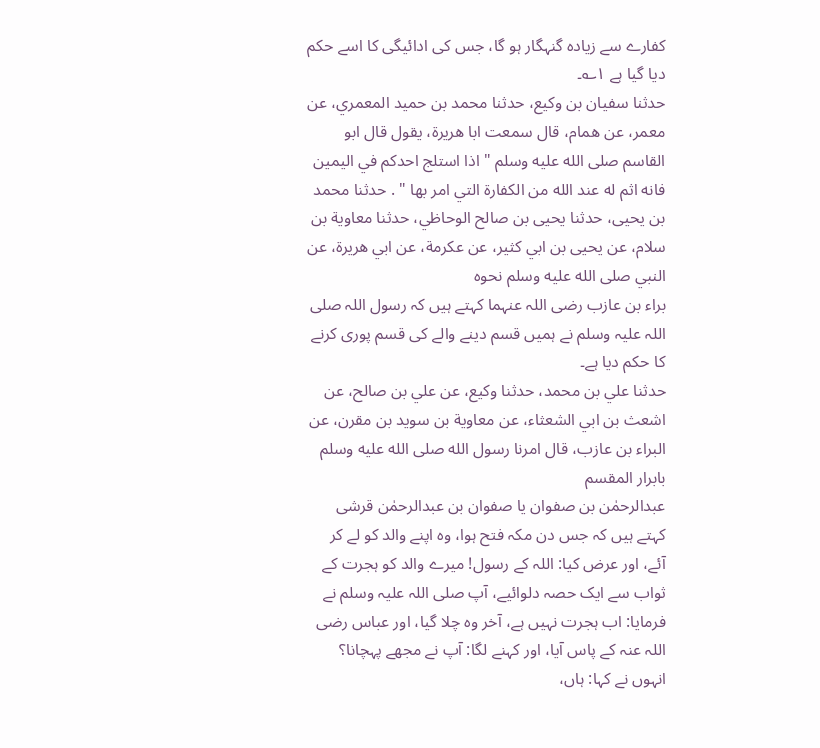کفارے سے زیادہ گنہگار ہو گا، جس کی ادائیگی کا اسے حکم دیا گیا ہے ۱؎۔
حدثنا سفيان بن وكيع، حدثنا محمد بن حميد المعمري، عن معمر، عن همام، قال سمعت ابا هريرة، يقول قال ابو القاسم صلى الله عليه وسلم " اذا استلج احدكم في اليمين فانه اثم له عند الله من الكفارة التي امر بها " . حدثنا محمد بن يحيى، حدثنا يحيى بن صالح الوحاظي، حدثنا معاوية بن سلام، عن يحيى بن ابي كثير، عن عكرمة، عن ابي هريرة، عن النبي صلى الله عليه وسلم نحوه
براء بن عازب رضی اللہ عنہما کہتے ہیں کہ رسول اللہ صلی اللہ علیہ وسلم نے ہمیں قسم دینے والے کی قسم پوری کرنے کا حکم دیا ہے۔
حدثنا علي بن محمد، حدثنا وكيع، عن علي بن صالح، عن اشعث بن ابي الشعثاء، عن معاوية بن سويد بن مقرن، عن البراء بن عازب، قال امرنا رسول الله صلى الله عليه وسلم بابرار المقسم
عبدالرحمٰن بن صفوان یا صفوان بن عبدالرحمٰن قرشی کہتے ہیں کہ جس دن مکہ فتح ہوا، وہ اپنے والد کو لے کر آئے، اور عرض کیا: اللہ کے رسول! میرے والد کو ہجرت کے ثواب سے ایک حصہ دلوائیے، آپ صلی اللہ علیہ وسلم نے فرمایا: اب ہجرت نہیں ہے، آخر وہ چلا گیا، اور عباس رضی اللہ عنہ کے پاس آیا، اور کہنے لگا: آپ نے مجھے پہچانا؟ انہوں نے کہا: ہاں،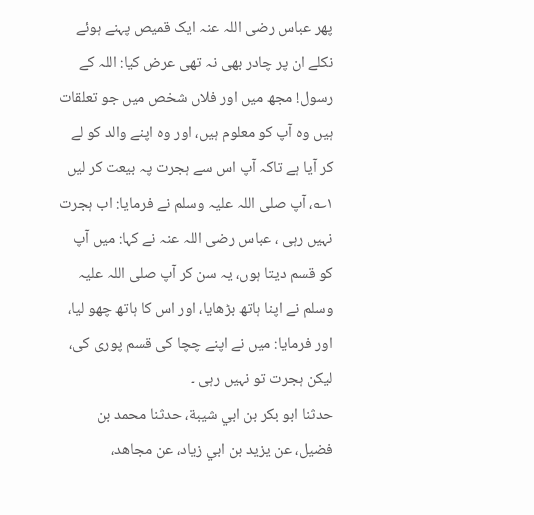پھر عباس رضی اللہ عنہ ایک قمیص پہنے ہوئے نکلے ان پر چادر بھی نہ تھی عرض کیا: اللہ کے رسول! مجھ میں اور فلاں شخص میں جو تعلقات ہیں وہ آپ کو معلوم ہیں، اور وہ اپنے والد کو لے کر آیا ہے تاکہ آپ اس سے ہجرت پہ بیعت کر لیں ۱؎، آپ صلی اللہ علیہ وسلم نے فرمایا: اب ہجرت نہیں رہی ، عباس رضی اللہ عنہ نے کہا: میں آپ کو قسم دیتا ہوں، یہ سن کر آپ صلی اللہ علیہ وسلم نے اپنا ہاتھ بڑھایا، اور اس کا ہاتھ چھو لیا، اور فرمایا: میں نے اپنے چچا کی قسم پوری کی، لیکن ہجرت تو نہیں رہی ۔
حدثنا ابو بكر بن ابي شيبة، حدثنا محمد بن فضيل، عن يزيد بن ابي زياد، عن مجاهد،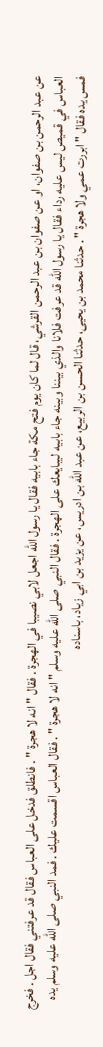عن عبد الرحمن بن صفوان، او عن صفوان بن عبد الرحمن القرشي، قال لما كان يوم فتح مكة جاء بابيه فقال يا رسول الله اجعل لابي نصيبا في الهجرة . فقال " انه لا هجرة " . فانطلق فدخل على العباس فقال قد عرفتني فقال اجل . فخرج العباس في قميص ليس عليه رداء فقال يا رسول الله قد عرفت فلانا والذي بيننا وبينه جاء بابيه ليبايعك على الهجرة . فقال النبي صلى الله عليه وسلم " انه لا هجرة " . فقال العباس اقسمت عليك . فمد النبي صلى الله عليه وسلم يده فمس يده فقال " ابررت عمي ولا هجرة " . حدثنا محمد بن يحيى، حدثنا الحسن بن الربيع، عن عبد الله بن ادريس، عن يزيد بن ابي زياد، باسناده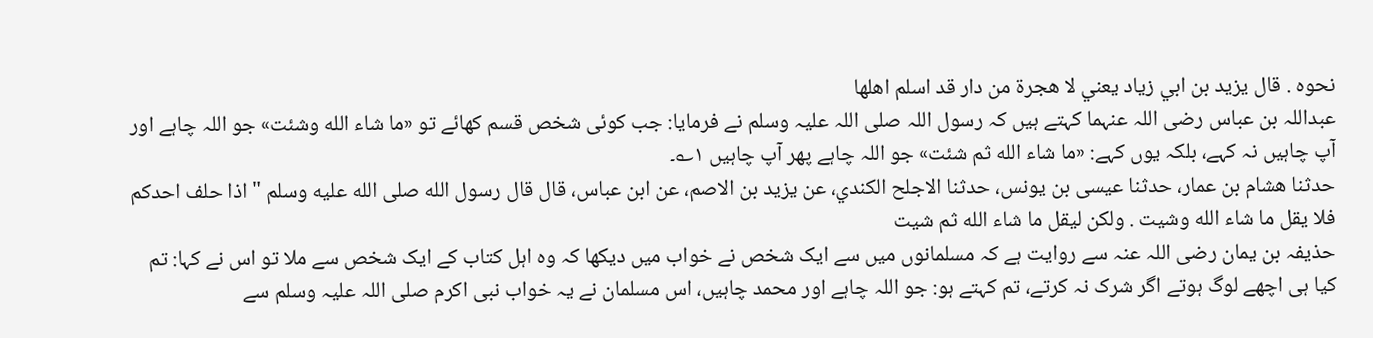نحوه . قال يزيد بن ابي زياد يعني لا هجرة من دار قد اسلم اهلها
عبداللہ بن عباس رضی اللہ عنہما کہتے ہیں کہ رسول اللہ صلی اللہ علیہ وسلم نے فرمایا: جب کوئی شخص قسم کھائے تو «ما شاء الله وشئت» جو اللہ چاہے اور آپ چاہیں نہ کہے، بلکہ یوں کہے: «ما شاء الله ثم شئت» جو اللہ چاہے پھر آپ چاہیں ۱؎۔
حدثنا هشام بن عمار، حدثنا عيسى بن يونس، حدثنا الاجلح الكندي، عن يزيد بن الاصم، عن ابن عباس، قال قال رسول الله صلى الله عليه وسلم " اذا حلف احدكم فلا يقل ما شاء الله وشيت . ولكن ليقل ما شاء الله ثم شيت
حذیفہ بن یمان رضی اللہ عنہ سے روایت ہے کہ مسلمانوں میں سے ایک شخص نے خواب میں دیکھا کہ وہ اہل کتاب کے ایک شخص سے ملا تو اس نے کہا: تم کیا ہی اچھے لوگ ہوتے اگر شرک نہ کرتے، تم کہتے ہو: جو اللہ چاہے اور محمد چاہیں، اس مسلمان نے یہ خواب نبی اکرم صلی اللہ علیہ وسلم سے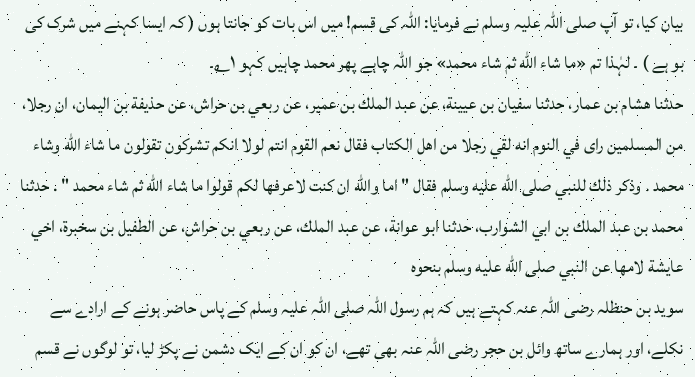بیان کیا، تو آپ صلی اللہ علیہ وسلم نے فرمایا: اللہ کی قسم! میں اس بات کو جانتا ہوں ( کہ ایسا کہنے میں شرک کی بو ہے ) ۔ لہٰذا تم «ما شاء الله ثم شاء محمد» جو اللہ چاہے پھر محمد چاہیں کہو ۱؎۔
حدثنا هشام بن عمار، حدثنا سفيان بن عيينة، عن عبد الملك بن عمير، عن ربعي بن حراش، عن حذيفة بن اليمان، ان رجلا، من المسلمين راى في النوم انه لقي رجلا من اهل الكتاب فقال نعم القوم انتم لولا انكم تشركون تقولون ما شاء الله وشاء محمد . وذكر ذلك للنبي صلى الله عليه وسلم فقال " اما والله ان كنت لاعرفها لكم قولوا ما شاء الله ثم شاء محمد " . حدثنا محمد بن عبد الملك بن ابي الشوارب، حدثنا ابو عوانة، عن عبد الملك، عن ربعي بن حراش، عن الطفيل بن سخبرة، اخي عايشة لامها عن النبي صلى الله عليه وسلم بنحوه
سوید بن حنظلہ رضی اللہ عنہ کہتے ہیں کہ ہم رسول اللہ صلی اللہ علیہ وسلم کے پاس حاضر ہونے کے ارادے سے نکلے، اور ہمارے ساتھ وائل بن حجر رضی اللہ عنہ بھی تھے، ان کو ان کے ایک دشمن نے پکڑ لیا، تو لوگوں نے قسم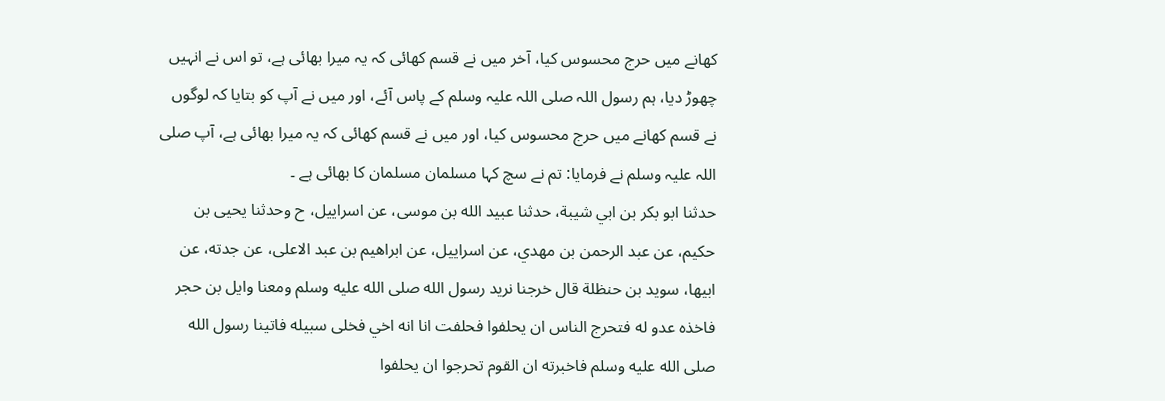کھانے میں حرج محسوس کیا، آخر میں نے قسم کھائی کہ یہ میرا بھائی ہے، تو اس نے انہیں چھوڑ دیا، ہم رسول اللہ صلی اللہ علیہ وسلم کے پاس آئے، اور میں نے آپ کو بتایا کہ لوگوں نے قسم کھانے میں حرج محسوس کیا، اور میں نے قسم کھائی کہ یہ میرا بھائی ہے، آپ صلی اللہ علیہ وسلم نے فرمایا: تم نے سچ کہا مسلمان مسلمان کا بھائی ہے ۔
حدثنا ابو بكر بن ابي شيبة، حدثنا عبيد الله بن موسى، عن اسراييل، ح وحدثنا يحيى بن حكيم، عن عبد الرحمن بن مهدي، عن اسراييل، عن ابراهيم بن عبد الاعلى، عن جدته، عن ابيها، سويد بن حنظلة قال خرجنا نريد رسول الله صلى الله عليه وسلم ومعنا وايل بن حجر فاخذه عدو له فتحرج الناس ان يحلفوا فحلفت انا انه اخي فخلى سبيله فاتينا رسول الله صلى الله عليه وسلم فاخبرته ان القوم تحرجوا ان يحلفوا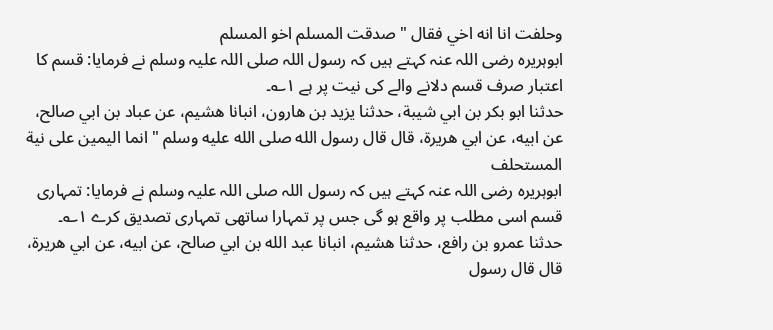وحلفت انا انه اخي فقال " صدقت المسلم اخو المسلم
ابوہریرہ رضی اللہ عنہ کہتے ہیں کہ رسول اللہ صلی اللہ علیہ وسلم نے فرمایا: قسم کا اعتبار صرف قسم دلانے والے کی نیت پر ہے ۱؎۔
حدثنا ابو بكر بن ابي شيبة، حدثنا يزيد بن هارون، انبانا هشيم، عن عباد بن ابي صالح، عن ابيه، عن ابي هريرة، قال قال رسول الله صلى الله عليه وسلم " انما اليمين على نية المستحلف
ابوہریرہ رضی اللہ عنہ کہتے ہیں کہ رسول اللہ صلی اللہ علیہ وسلم نے فرمایا: تمہاری قسم اسی مطلب پر واقع ہو گی جس پر تمہارا ساتھی تمہاری تصدیق کرے ۱؎۔
حدثنا عمرو بن رافع، حدثنا هشيم، انبانا عبد الله بن ابي صالح، عن ابيه، عن ابي هريرة، قال قال رسول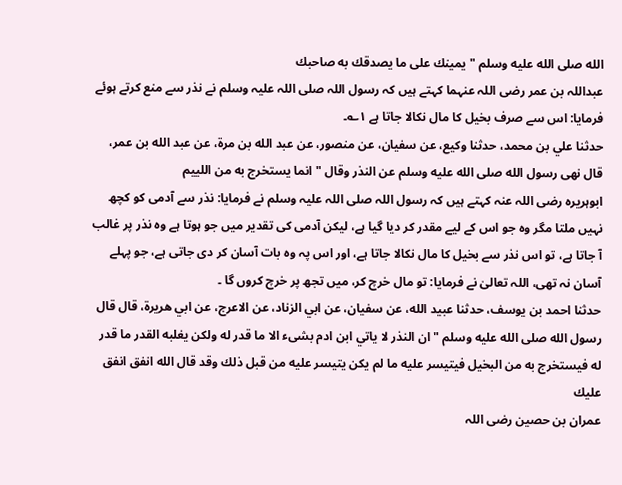الله صلى الله عليه وسلم " يمينك على ما يصدقك به صاحبك
عبداللہ بن عمر رضی اللہ عنہما کہتے ہیں کہ رسول اللہ صلی اللہ علیہ وسلم نے نذر سے منع کرتے ہوئے فرمایا: اس سے صرف بخیل کا مال نکالا جاتا ہے ۱؎۔
حدثنا علي بن محمد، حدثنا وكيع، عن سفيان، عن منصور، عن عبد الله بن مرة، عن عبد الله بن عمر، قال نهى رسول الله صلى الله عليه وسلم عن النذر وقال " انما يستخرج به من اللييم
ابوہریرہ رضی اللہ عنہ کہتے ہیں کہ رسول اللہ صلی اللہ علیہ وسلم نے فرمایا: نذر سے آدمی کو کچھ نہیں ملتا مگر وہ جو اس کے لیے مقدر کر دیا گیا ہے، لیکن آدمی کی تقدیر میں جو ہوتا ہے وہ نذر پر غالب آ جاتا ہے، تو اس نذر سے بخیل کا مال نکالا جاتا ہے، اور اس پہ وہ بات آسان کر دی جاتی ہے، جو پہلے آسان نہ تھی، اللہ تعالیٰ نے فرمایا: تو مال خرچ کر، میں تجھ پر خرچ کروں گا ۔
حدثنا احمد بن يوسف، حدثنا عبيد الله، عن سفيان، عن ابي الزناد، عن الاعرج، عن ابي هريرة، قال قال رسول الله صلى الله عليه وسلم " ان النذر لا ياتي ابن ادم بشىء الا ما قدر له ولكن يغلبه القدر ما قدر له فيستخرج به من البخيل فيتيسر عليه ما لم يكن يتيسر عليه من قبل ذلك وقد قال الله انفق انفق عليك
عمران بن حصین رضی اللہ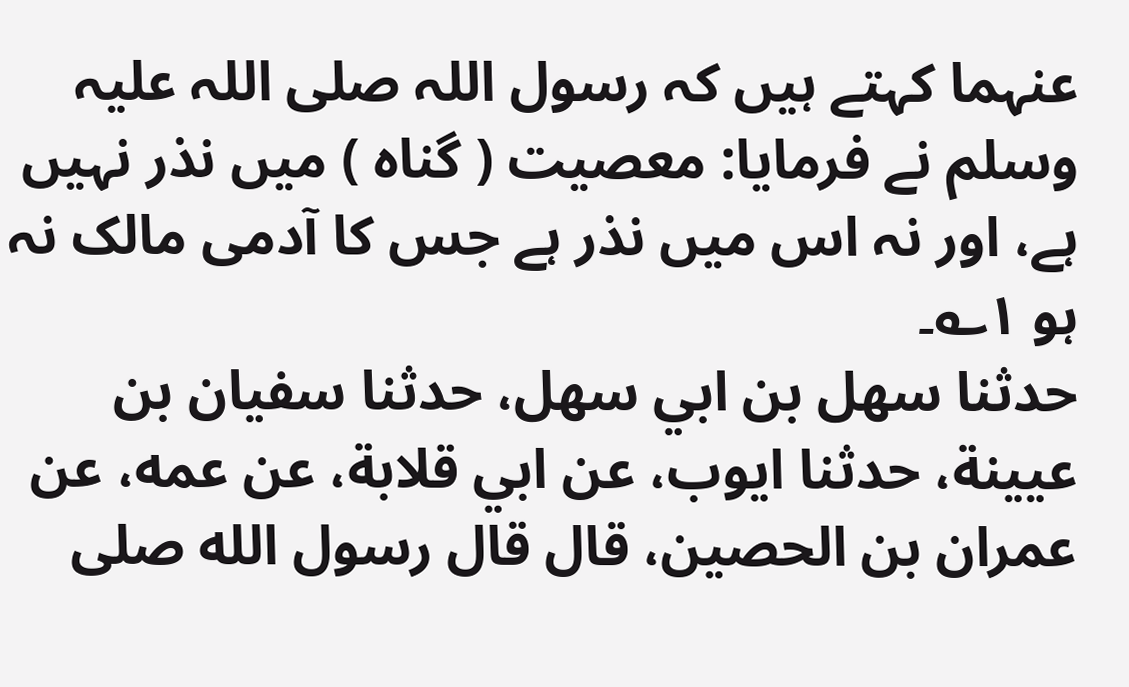عنہما کہتے ہیں کہ رسول اللہ صلی اللہ علیہ وسلم نے فرمایا: معصیت ( گناہ ) میں نذر نہیں ہے، اور نہ اس میں نذر ہے جس کا آدمی مالک نہ ہو ۱؎۔
حدثنا سهل بن ابي سهل، حدثنا سفيان بن عيينة، حدثنا ايوب، عن ابي قلابة، عن عمه، عن عمران بن الحصين، قال قال رسول الله صلى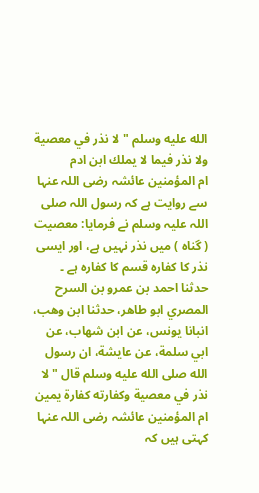الله عليه وسلم " لا نذر في معصية ولا نذر فيما لا يملك ابن ادم
ام المؤمنین عائشہ رضی اللہ عنہا سے روایت ہے کہ رسول اللہ صلی اللہ علیہ وسلم نے فرمایا: معصیت ( گناہ ) میں نذر نہیں ہے، اور ایسی نذر کا کفارہ قسم کا کفارہ ہے ۔
حدثنا احمد بن عمرو بن السرح المصري ابو طاهر، حدثنا ابن وهب، انبانا يونس، عن ابن شهاب، عن ابي سلمة، عن عايشة، ان رسول الله صلى الله عليه وسلم قال " لا نذر في معصية وكفارته كفارة يمين
ام المؤمنین عائشہ رضی اللہ عنہا کہتی ہیں کہ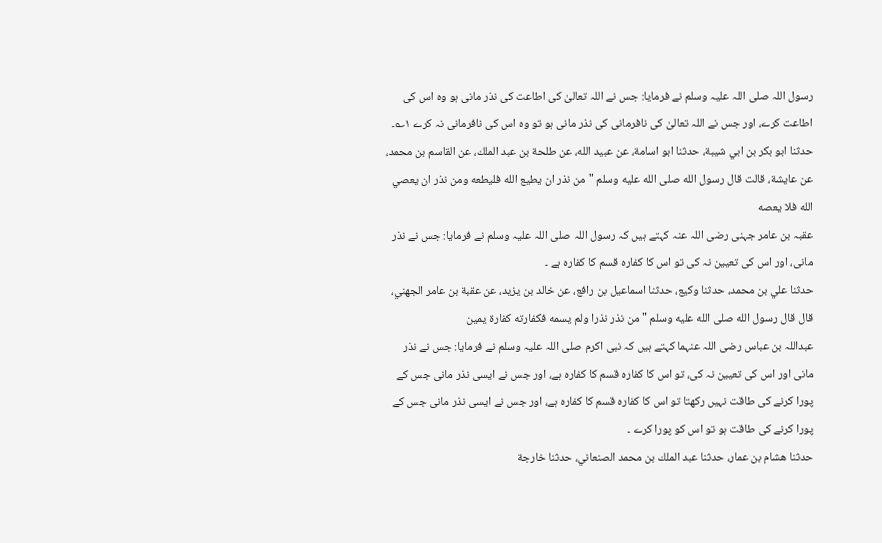رسول اللہ صلی اللہ علیہ وسلم نے فرمایا: جس نے اللہ تعالیٰ کی اطاعت کی نذر مانی ہو وہ اس کی اطاعت کرے، اور جس نے اللہ تعالیٰ کی نافرمانی کی نذر مانی ہو تو وہ اس کی نافرمانی نہ کرے ۱؎۔
حدثنا ابو بكر بن ابي شيبة، حدثنا ابو اسامة، عن عبيد الله، عن طلحة بن عبد الملك، عن القاسم بن محمد، عن عايشة، قالت قال رسول الله صلى الله عليه وسلم " من نذر ان يطيع الله فليطعه ومن نذر ان يعصي الله فلا يعصه
عقبہ بن عامر جہنی رضی اللہ عنہ کہتے ہیں کہ رسول اللہ صلی اللہ علیہ وسلم نے فرمایا: جس نے نذر مانی، اور اس کی تعیین نہ کی تو اس کا کفارہ قسم کا کفارہ ہے ۔
حدثنا علي بن محمد، حدثنا وكيع، حدثنا اسماعيل بن رافع، عن خالد بن يزيد، عن عقبة بن عامر الجهني، قال قال رسول الله صلى الله عليه وسلم " من نذر نذرا ولم يسمه فكفارته كفارة يمين
عبداللہ بن عباس رضی اللہ عنہما کہتے ہیں کہ نبی اکرم صلی اللہ علیہ وسلم نے فرمایا: جس نے نذر مانی اور اس کی تعیین نہ کی، تو اس کا کفارہ قسم کا کفارہ ہے، اور جس نے ایسی نذر مانی جس کے پورا کرنے کی طاقت نہیں رکھتا تو اس کا کفارہ قسم کا کفارہ ہے، اور جس نے ایسی نذر مانی جس کے پورا کرنے کی طاقت ہو تو اس کو پورا کرے ۔
حدثنا هشام بن عمار، حدثنا عبد الملك بن محمد الصنعاني، حدثنا خارجة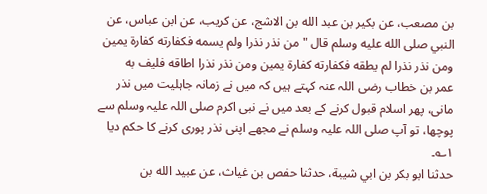بن مصعب، عن بكير بن عبد الله بن الاشج، عن كريب، عن ابن عباس، عن النبي صلى الله عليه وسلم قال " من نذر نذرا ولم يسمه فكفارته كفارة يمين ومن نذر نذرا لم يطقه فكفارته كفارة يمين ومن نذر نذرا اطاقه فليف به
عمر بن خطاب رضی اللہ عنہ کہتے ہیں کہ میں نے زمانہ جاہلیت میں نذر مانی، پھر اسلام قبول کرنے کے بعد میں نے نبی اکرم صلی اللہ علیہ وسلم سے پوچھا، تو آپ صلی اللہ علیہ وسلم نے مجھے اپنی نذر پوری کرنے کا حکم دیا ۱؎۔
حدثنا ابو بكر بن ابي شيبة، حدثنا حفص بن غياث، عن عبيد الله بن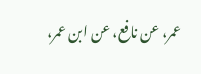عمر، عن نافع، عن ابن عمر،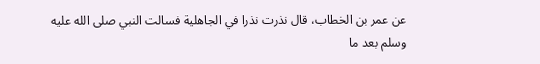عن عمر بن الخطاب، قال نذرت نذرا في الجاهلية فسالت النبي صلى الله عليه وسلم بعد ما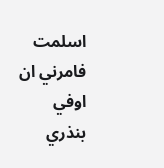اسلمت فامرني ان اوفي بنذري